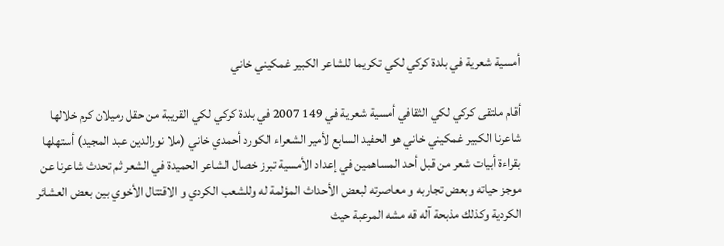أمسية شعرية في بلدة كركي لكي تكريما للشاعر الكبير غمكيني خاني

أقام ملتقى كركي لكي الثقافي أمسية شعرية في 149 2007 في بلدة كركي لكي القريبة من حقل رميلان كرم خلالها شاعرنا الكبير غمكيني خاني هو الحفيد السابع لأمير الشعراء الكورد أحمدي خاني (ملا نورالدين عبد المجيد) أستهلها بقراءة أبيات شعر من قبل أحد المساهمين في إعداد الأمسية تبرز خصال الشاعر الحميدة في الشعر ثم تحدث شاعرنا عن موجز حياته وبعض تجاربه و معاصرته لبعض الأحداث المؤلمة له وللشعب الكردي و الاقتتال الأخوي بين بعض العشائر الكردية وكذلك مذبحة آله قه مشه المرعبة حيث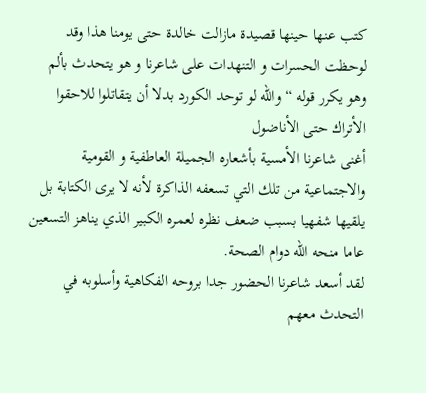كتب عنها حينها قصيدة مازالت خالدة حتى يومنا هذا وقد لوحظت الحسرات و التنهدات على شاعرنا و هو يتحدث بألم وهو يكرر قوله “والله لو توحد الكورد بدلا أن يتقاتلوا للاحقوا الأتراك حتى الأناضول
أغنى شاعرنا الأمسية بأشعاره الجميلة العاطفية و القومية والاجتماعية من تلك التي تسعفه الذاكرة لأنه لا يرى الكتابة بل يلقيها شفهيا بسبب ضعف نظره لعمره الكبير الذي يناهز التسعين عاما منحه الله دوام الصحة.
لقد أسعد شاعرنا الحضور جدا بروحه الفكاهية وأسلوبه في التحدث معهم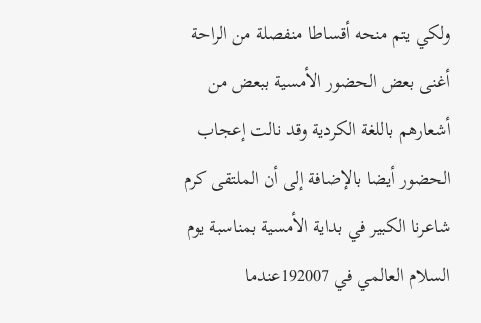ولكي يتم منحه أقساطا منفصلة من الراحة أغنى بعض الحضور الأمسية ببعض من أشعارهم باللغة الكردية وقد نالت إعجاب الحضور أيضا بالإضافة إلى أن الملتقى كرم شاعرنا الكبير في بداية الأمسية بمناسبة يوم السلام العالمي في 192007عندما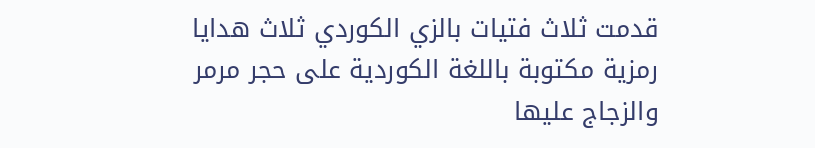قدمت ثلاث فتيات بالزي الكوردي ثلاث هدايا رمزية مكتوبة باللغة الكوردية على حجر مرمر والزجاج عليها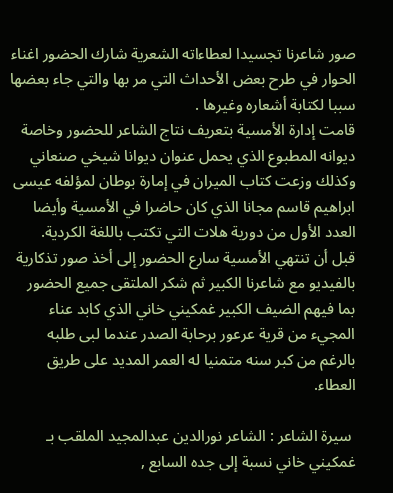صور شاعرنا تجسيدا لعطاءاته الشعرية شارك الحضور اغناء الحوار في طرح بعض الأحداث التي مر بها والتي جاء بعضها سببا لكتابة أشعاره وغيرها .
قامت إدارة الأمسية بتعريف نتاج الشاعر للحضور وخاصة ديوانه المطبوع الذي يحمل عنوان ديوانا شيخي صنعاني وكذلك وزعت كتاب الميران في إمارة بوطان لمؤلفه عيسى ابراهيم قاسم مجانا الذي كان حاضرا في الأمسية وأيضا العدد الأول من دورية هلات التي تكتب باللغة الكردية.
قبل أن تنتهي الأمسية سارع الحضور إلى أخذ صور تذكارية بالفيديو مع شاعرنا الكبير ثم شكر الملتقى جميع الحضور بما فيهم الضيف الكبير غمكيني خاني الذي كابد عناء المجيء من قرية عرعور برحابة الصدر عندما لبى طلبه بالرغم من كبر سنه متمنيا له العمر المديد على طريق العطاء.

 سيرة الشاعر : الشاعر نورالدين عبدالمجيد الملقب بـ غمكيني خاني نسبة إلى جده السابع ,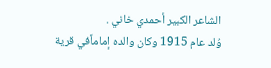الشاعر الكبير أحمدي خاني .
وُلد عام 1915 وكان والده إماماًفي قرية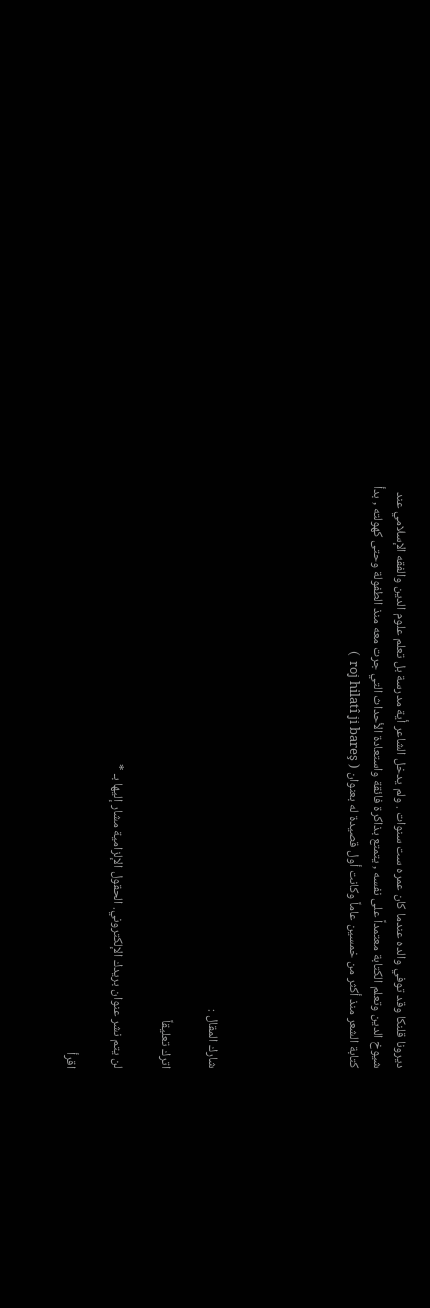ديرونا قلنكا وقد توفي والده عندما كان عمره ست سنوات . ولم يدخل الشاعر أية مدرسة بل تعلم علوم الدين والفقه الإسلامي عند شيوخ الدين وتعلم الكتابة معتمداً على نفسه , يتمتع بذاكرة فائقة واستعادة الأحداث التي جرت معه منذ الطفولة وحتى كهولته , بدأ كتابة الشعر منذ أكثر من خمسين عاماً وكانت أول قصيدة له بعنوان ( roj hilatî ji bareş  )





شارك المقال :

اترك تعليقاً

لن يتم نشر عنوان بريدك الإلكتروني. الحقول الإلزامية مشار إليها بـ *

اقرأ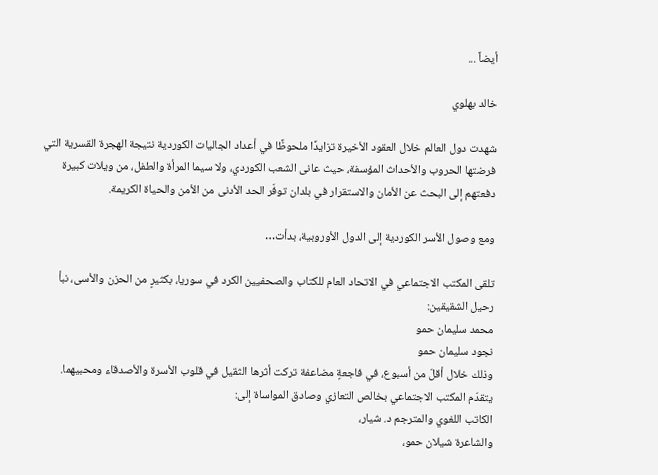أيضاً ...

خالد بهلوي

شهدت دول العالم خلال العقود الأخيرة تزايدًا ملحوظًا في أعداد الجاليات الكوردية نتيجة الهجرة القسرية التي فرضتها الحروب والأحداث المؤسفة، حيث عانى الشعب الكوردي، ولا سيما المرأة والطفل، من ويلات كبيرة دفعتهم إلى البحث عن الأمان والاستقرار في بلدان توفّر الحد الأدنى من الأمن والحياة الكريمة.

ومع وصول الأسر الكوردية إلى الدول الأوروبية، بدأت…

تلقى المكتب الاجتماعي في الاتحاد العام للكتاب والصحفيين الكرد في سوريا، بكثيرٍ من الحزن والأسى، نبأ رحيل الشقيقين:
محمد سليمان حمو
نجود سليمان حمو
وذلك خلال أقلّ من أسبوع، في فاجعةٍ مضاعفة تركت أثرها الثقيل في قلوب الأسرة والأصدقاء ومحبيهما.
يتقدّم المكتب الاجتماعي بخالص التعازي وصادق المواساة إلى:
الكاتب اللغوي والمترجم د. شيار،
والشاعرة شيلان حمو،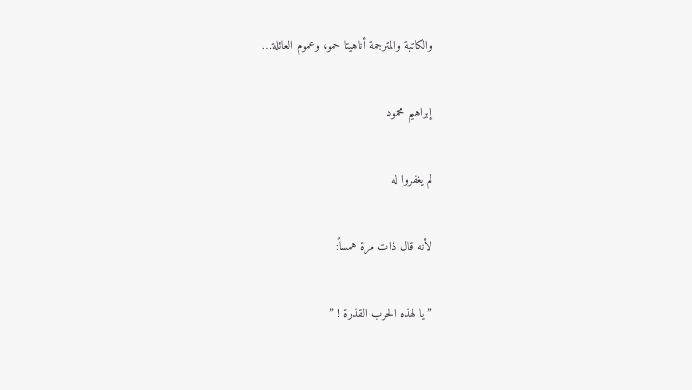والكاتبة والمترجمة أناهيتا حمو، وعموم العائلة…

إبراهيم محمود

لم يغفروا له

لأنه قال ذات مرة همساً:

” يا لهذه الحرب القذرة ! ”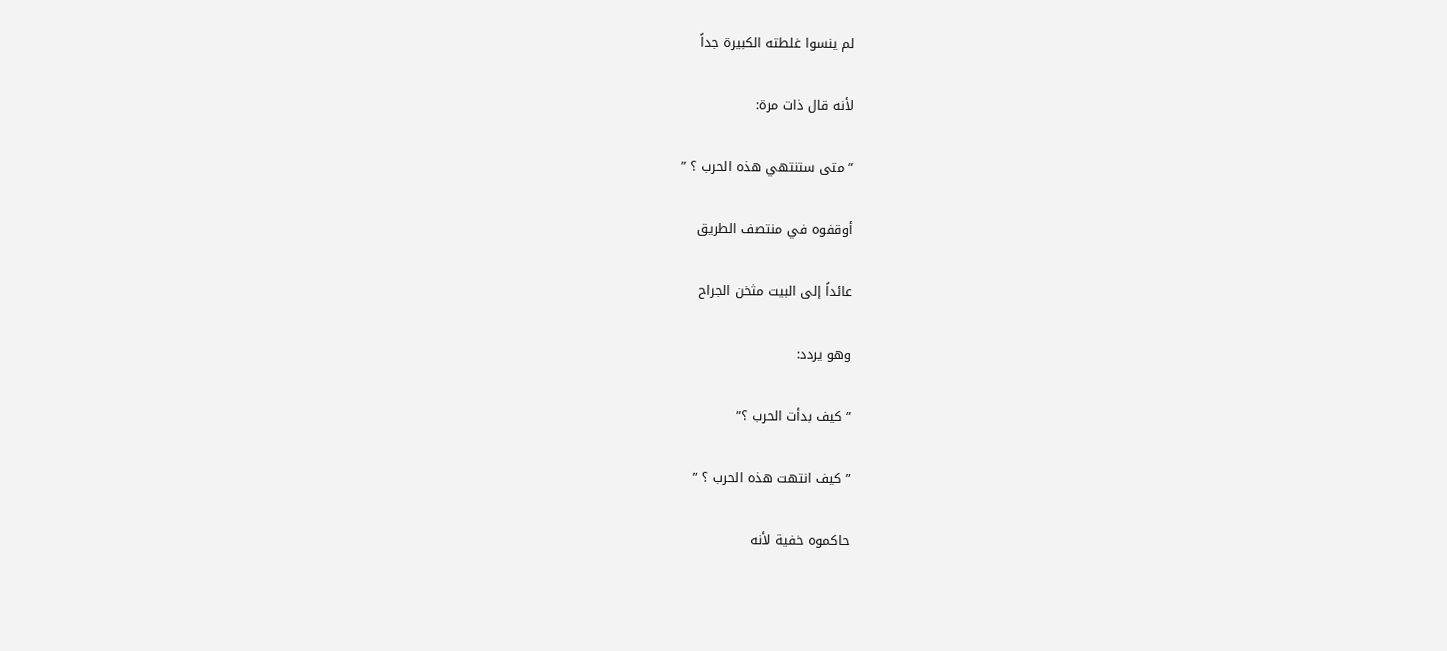لم ينسوا غلطته الكبيرة جداً

لأنه قال ذات مرة:

” متى ستنتهي هذه الحرب ؟ ”

أوقفوه في منتصف الطريق

عائداً إلى البيت مثخن الجراح

وهو يردد:

” كيف بدأت الحرب ؟”

” كيف انتهت هذه الحرب ؟ ”

حاكموه خفية لأنه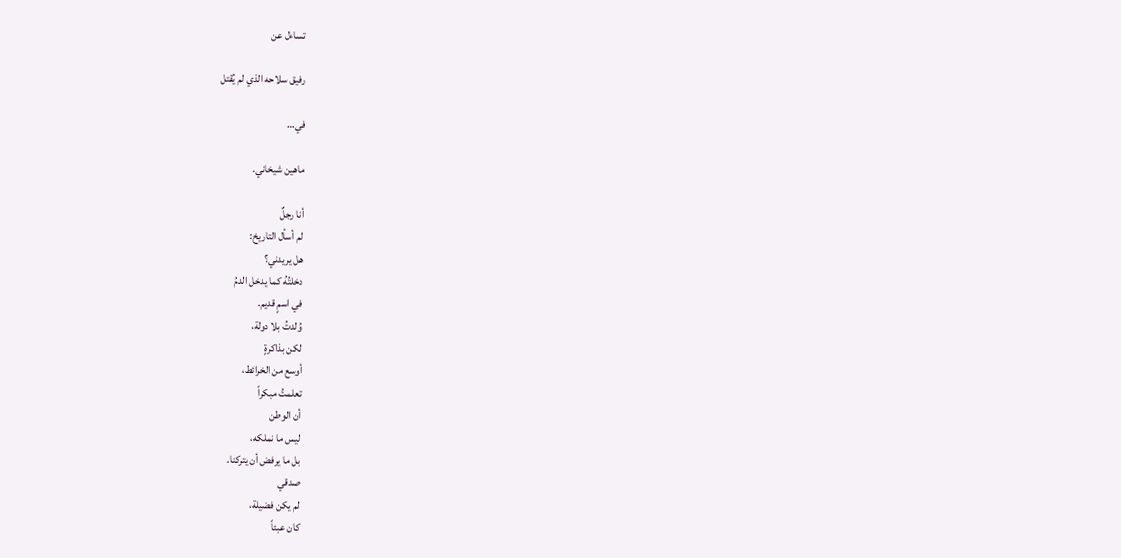تساءل عن

رفيق سلاحه الذي لم يُقتل

في…

ماهين شيخاني.

أنا رجلٌ
لم أسأل التاريخ:
هل يريدني؟
دخلتُهُ كما يدخل الدمُ
في اسمٍ قديم.
وُلدتُ بلا دولة،
لكن بذاكرةٍ
أوسع من الخرائط،
تعلمتُ مبكراً
أن الوطن
ليس ما نملكه،
بل ما يرفض أن يتركنا.
صدقي
لم يكن فضيلة،
كان عبئاً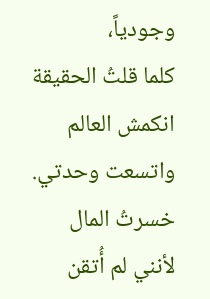وجودياً،
كلما قلتُ الحقيقة
انكمش العالم
واتسعت وحدتي.
خسرتُ المال
لأنني لم أُتقن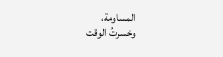المساومة،
وخسرتُ الوقت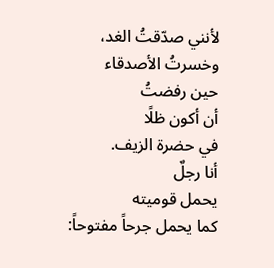لأنني صدّقتُ الغد،
وخسرتُ الأصدقاء
حين رفضتُ
أن أكون ظلًا
في حضرة الزيف.
أنا رجلٌ
يحمل قوميته
كما يحمل جرحاً مفتوحاً: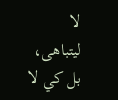لا ليتباهى،
بل كي لا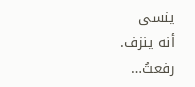ينسى
أنه ينزف.
رفعتُ…